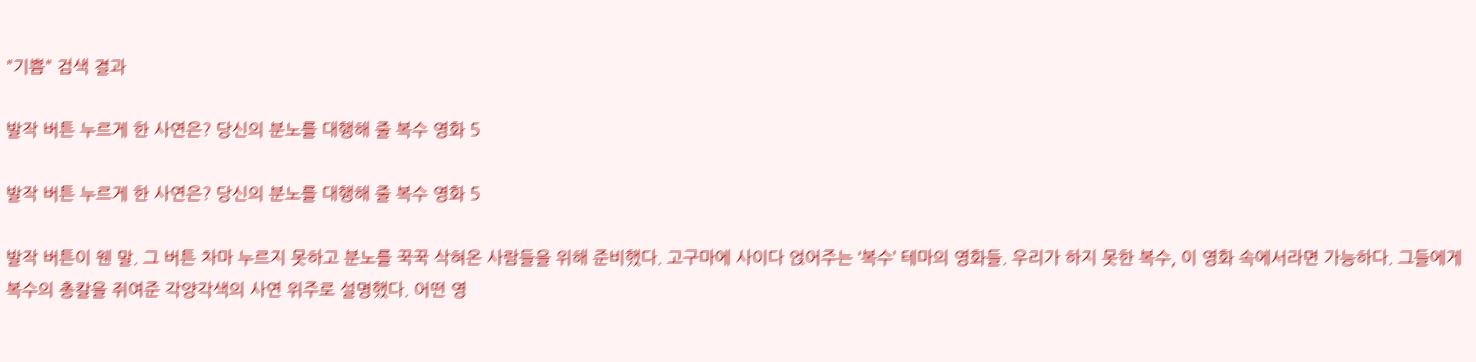"기쁨" 검색 결과

발작 버튼 누르게 한 사연은? 당신의 분노를 대행해 줄 복수 영화 5

발작 버튼 누르게 한 사연은? 당신의 분노를 대행해 줄 복수 영화 5

발작 버튼이 웬 말. 그 버튼 차마 누르지 못하고 분노를 꾹꾹 삭혀온 사람들을 위해 준비했다. 고구마에 사이다 얹어주는 ‘복수’ 테마의 영화들. 우리가 하지 못한 복수, 이 영화 속에서라면 가능하다. 그들에게 복수의 총칼을 쥐여준 각양각색의 사연 위주로 설명했다. 어떤 영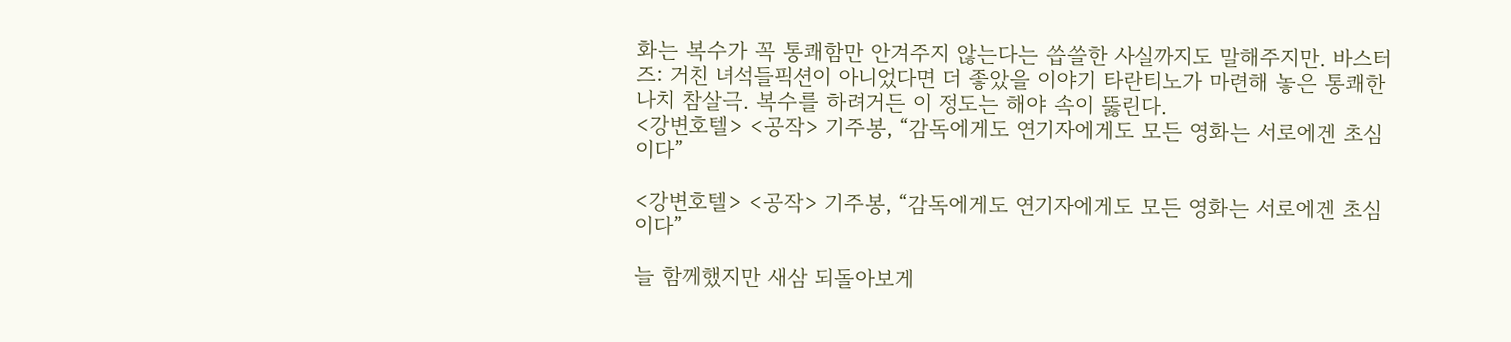화는 복수가 꼭 통쾌함만 안겨주지 않는다는 씁쓸한 사실까지도 말해주지만. 바스터즈: 거친 녀석들픽션이 아니었다면 더 좋았을 이야기 타란티노가 마련해 놓은 통쾌한 나치 참살극. 복수를 하려거든 이 정도는 해야 속이 뚫린다.
<강변호텔> <공작> 기주봉, “감독에게도 연기자에게도 모든 영화는 서로에겐 초심이다”

<강변호텔> <공작> 기주봉, “감독에게도 연기자에게도 모든 영화는 서로에겐 초심이다”

늘 함께했지만 새삼 되돌아보게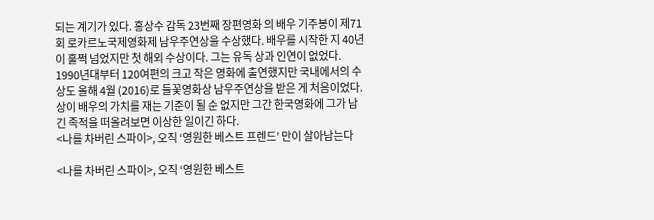되는 계기가 있다. 홍상수 감독 23번째 장편영화 의 배우 기주봉이 제71회 로카르노국제영화제 남우주연상을 수상했다. 배우를 시작한 지 40년이 훌쩍 넘었지만 첫 해외 수상이다. 그는 유독 상과 인연이 없었다. 1990년대부터 120여편의 크고 작은 영화에 출연했지만 국내에서의 수상도 올해 4월 (2016)로 들꽃영화상 남우주연상을 받은 게 처음이었다. 상이 배우의 가치를 재는 기준이 될 순 없지만 그간 한국영화에 그가 남긴 족적을 떠올려보면 이상한 일이긴 하다.
<나를 차버린 스파이>, 오직 ‘영원한 베스트 프렌드’ 만이 살아남는다

<나를 차버린 스파이>, 오직 ‘영원한 베스트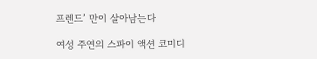프렌드’ 만이 살아남는다

여성 주연의 스파이 액션 코미디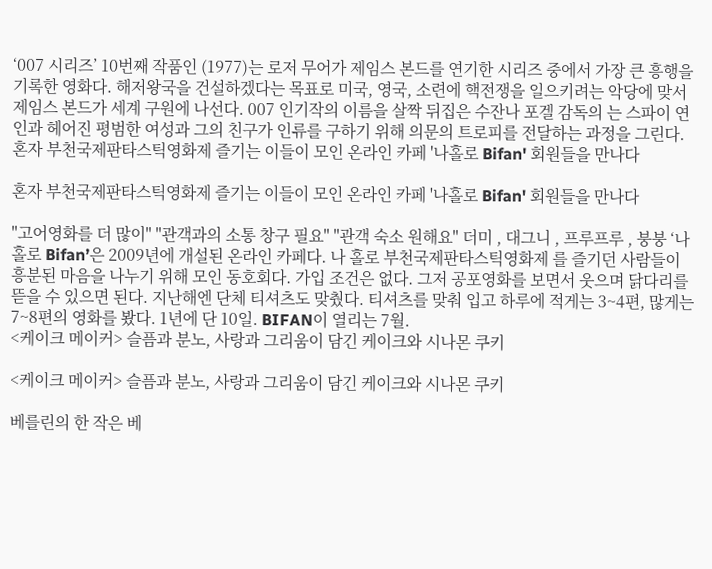‘007 시리즈’ 10번째 작품인 (1977)는 로저 무어가 제임스 본드를 연기한 시리즈 중에서 가장 큰 흥행을 기록한 영화다. 해저왕국을 건설하겠다는 목표로 미국, 영국, 소련에 핵전쟁을 일으키려는 악당에 맞서 제임스 본드가 세계 구원에 나선다. 007 인기작의 이름을 살짝 뒤집은 수잔나 포겔 감독의 는 스파이 연인과 헤어진 평범한 여성과 그의 친구가 인류를 구하기 위해 의문의 트로피를 전달하는 과정을 그린다.
혼자 부천국제판타스틱영화제 즐기는 이들이 모인 온라인 카페 '나홀로 Bifan' 회원들을 만나다

혼자 부천국제판타스틱영화제 즐기는 이들이 모인 온라인 카페 '나홀로 Bifan' 회원들을 만나다

"고어영화를 더 많이" "관객과의 소통 창구 필요" "관객 숙소 원해요" 더미 , 대그니 , 프루프루 , 붕붕 ‘나홀로 Bifan’은 2009년에 개설된 온라인 카페다. 나 홀로 부천국제판타스틱영화제 를 즐기던 사람들이 흥분된 마음을 나누기 위해 모인 동호회다. 가입 조건은 없다. 그저 공포영화를 보면서 웃으며 닭다리를 뜯을 수 있으면 된다. 지난해엔 단체 티셔츠도 맞췄다. 티셔츠를 맞춰 입고 하루에 적게는 3~4편, 많게는 7~8편의 영화를 봤다. 1년에 단 10일. BIFAN이 열리는 7월.
<케이크 메이커> 슬픔과 분노, 사랑과 그리움이 담긴 케이크와 시나몬 쿠키

<케이크 메이커> 슬픔과 분노, 사랑과 그리움이 담긴 케이크와 시나몬 쿠키

베를린의 한 작은 베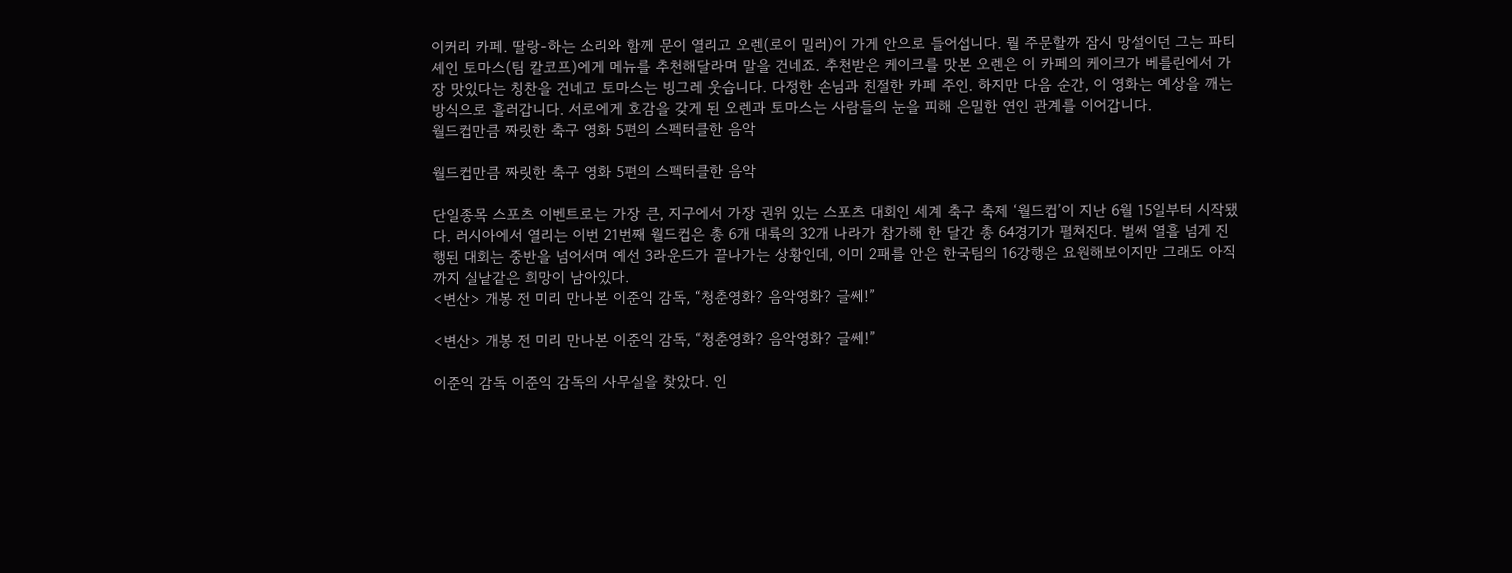이커리 카페. 딸랑-하는 소리와 함께 문이 열리고 오렌(로이 밀러)이 가게 안으로 들어섭니다. 뭘 주문할까 잠시 망설이던 그는 파티셰인 토마스(팀 칼코프)에게 메뉴를 추천해달라며 말을 건네죠. 추천받은 케이크를 맛본 오렌은 이 카페의 케이크가 베를린에서 가장 맛있다는 칭찬을 건네고 토마스는 빙그레 웃습니다. 다정한 손님과 친절한 카페 주인. 하지만 다음 순간, 이 영화는 예상을 깨는 방식으로 흘러갑니다. 서로에게 호감을 갖게 된 오렌과 토마스는 사람들의 눈을 피해 은밀한 연인 관계를 이어갑니다.
월드컵만큼 짜릿한 축구 영화 5편의 스펙터클한 음악

월드컵만큼 짜릿한 축구 영화 5편의 스펙터클한 음악

단일종목 스포츠 이벤트로는 가장 큰, 지구에서 가장 권위 있는 스포츠 대회인 세계 축구 축제 ‘월드컵’이 지난 6월 15일부터 시작됐다. 러시아에서 열리는 이번 21번째 월드컵은 총 6개 대륙의 32개 나라가 참가해 한 달간 총 64경기가 펼쳐진다. 벌써 열흘 넘게 진행된 대회는 중반을 넘어서며 예선 3라운드가 끝나가는 상황인데, 이미 2패를 안은 한국팀의 16강행은 요원해보이지만 그래도 아직까지 실낱같은 희망이 남아있다.
<변산> 개봉 전 미리 만나본 이준익 감독, “청춘영화? 음악영화? 글쎄!”

<변산> 개봉 전 미리 만나본 이준익 감독, “청춘영화? 음악영화? 글쎄!”

이준익 감독 이준익 감독의 사무실을 찾았다. 인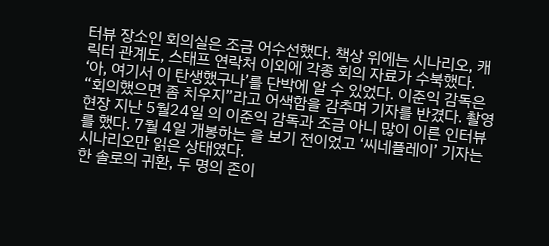터뷰 장소인 회의실은 조금 어수선했다. 책상 위에는 시나리오, 캐릭터 관계도, 스태프 연락처 이외에 각종 회의 자료가 수북했다. ‘아, 여기서 이 탄생했구나’를 단박에 알 수 있었다. 이준익 감독은 “회의했으면 좀 치우지”라고 어색함을 감추며 기자를 반겼다. 촬영현장 지난 5월24일 의 이준익 감독과 조금 아니 많이 이른 인터뷰를 했다. 7월 4일 개봉하는 을 보기 전이었고 ‘씨네플레이’ 기자는 시나리오만 읽은 상태였다.
한 솔로의 귀환, 두 명의 존이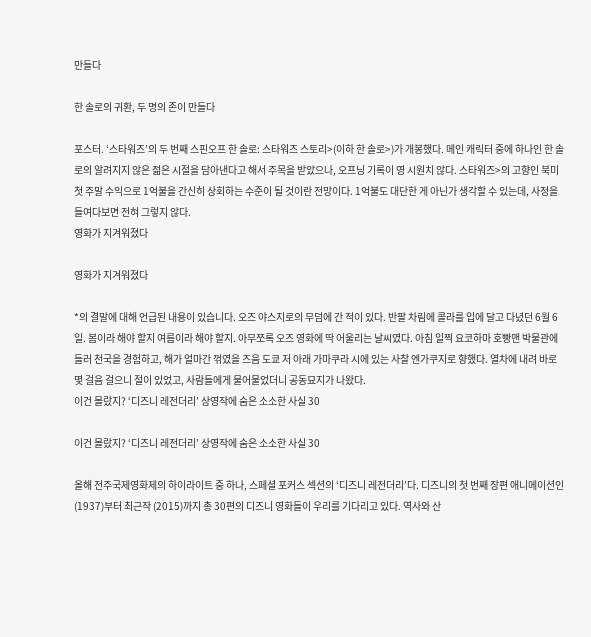만들다

한 솔로의 귀환, 두 명의 존이 만들다

포스터. ‘스타워즈’의 두 번째 스핀오프 한 솔로: 스타워즈 스토리>(이하 한 솔로>)가 개봉했다. 메인 캐릭터 중에 하나인 한 솔로의 알려지지 않은 젊은 시절을 담아낸다고 해서 주목을 받았으나, 오프닝 기록이 영 시원치 않다. 스타워즈>의 고향인 북미 첫 주말 수익으로 1억불을 간신히 상회하는 수준이 될 것이란 전망이다. 1억불도 대단한 게 아닌가 생각할 수 있는데, 사정을 들여다보면 전혀 그렇지 않다.
영화가 지겨워졌다

영화가 지겨워졌다

*의 결말에 대해 언급된 내용이 있습니다. 오즈 야스지로의 무덤에 간 적이 있다. 반팔 차림에 콜라를 입에 달고 다녔던 6월 6일. 봄이라 해야 할지 여름이라 해야 할지. 아무쪼록 오즈 영화에 딱 어울리는 날씨였다. 아침 일찍 요코하마 호빵맨 박물관에 들러 천국을 경험하고, 해가 얼마간 꺾였을 즈음 도쿄 저 아래 가마쿠라 시에 있는 사찰 엔가쿠지로 향했다. 열차에 내려 바로 몇 걸음 걸으니 절이 있었고, 사람들에게 물어물었더니 공동묘지가 나왔다.
이건 몰랐지? ‘디즈니 레전더리’ 상영작에 숨은 소소한 사실 30

이건 몰랐지? ‘디즈니 레전더리’ 상영작에 숨은 소소한 사실 30

올해 전주국제영화제의 하이라이트 중 하나, 스페셜 포커스 섹션의 ‘디즈니 레전더리’다. 디즈니의 첫 번째 장편 애니메이션인 (1937)부터 최근작 (2015)까지 총 30편의 디즈니 영화들이 우리를 기다리고 있다. 역사와 산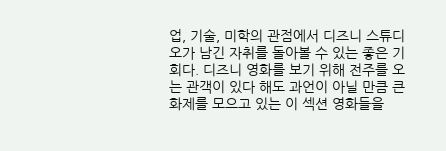업, 기술, 미학의 관점에서 디즈니 스튜디오가 남긴 자취를 돌아볼 수 있는 좋은 기회다. 디즈니 영화를 보기 위해 전주를 오는 관객이 있다 해도 과언이 아닐 만큼 큰 화제를 모으고 있는 이 섹션 영화들을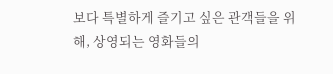보다 특별하게 즐기고 싶은 관객들을 위해, 상영되는 영화들의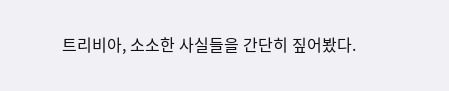트리비아, 소소한 사실들을 간단히 짚어봤다.